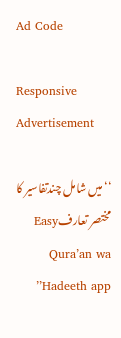Ad Code

Responsive Advertisement

‘‘میں شامل چندتفاسیر کا مختصر تعارفEasy Qura’an wa Hadeeth app’’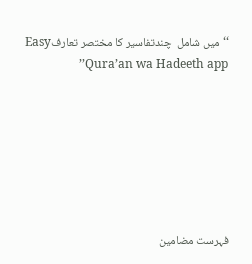‘‘میں شامل  چندتفاسیر کا مختصر تعارفEasy Qura’an wa Hadeeth app’’







فہرست مضامین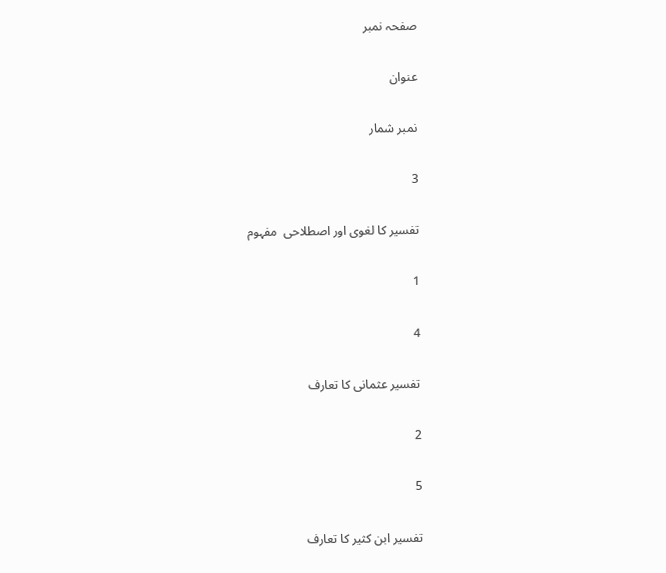صفحہ نمبر

عنوان

نمبر شمار

3

تفسیر کا لغوی اور اصطلاحی  مفہوم

1

4

تفسیر عثمانی کا تعارف

2

5

تفسیر ابن کثیر کا تعارف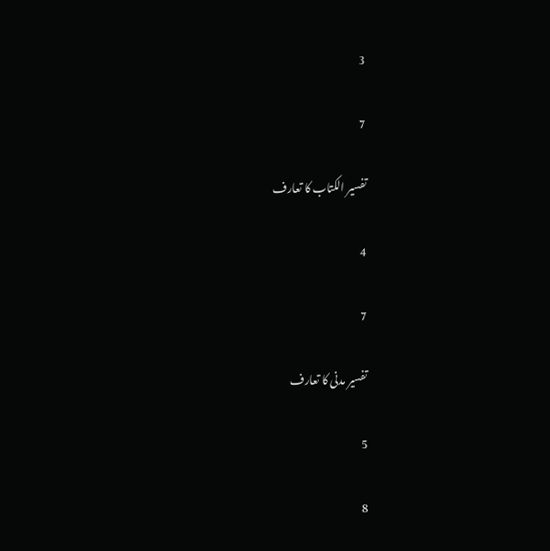3

7

تفسیر الکتاب کا تعارف

4

7

تفسیر مدنی کا تعارف

5

8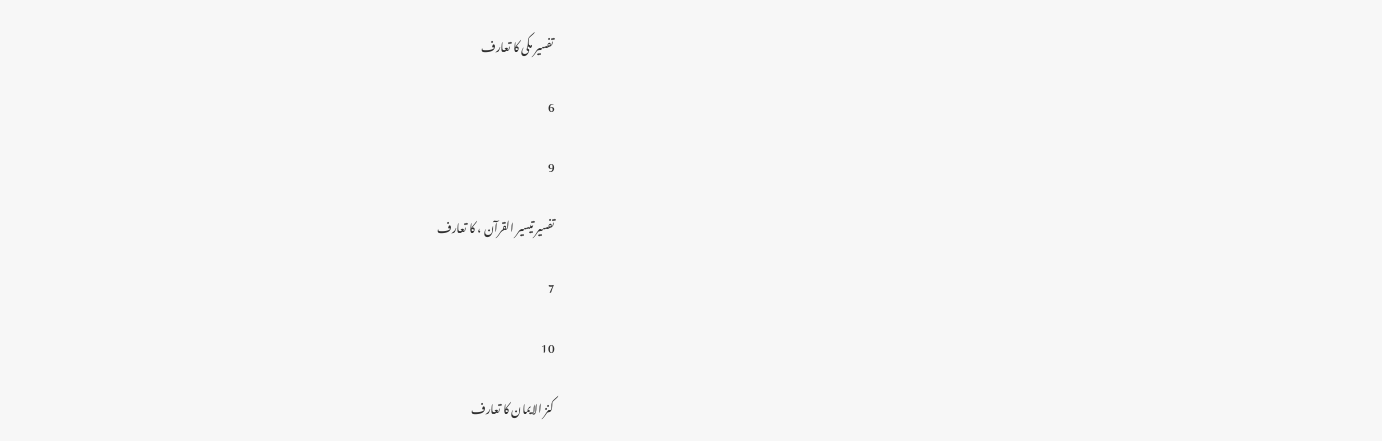تفسیر مکی کا تعارف

6

9

تفسیر تیسیر القرآن ، کا تعارف

7

10

کنز الایمان کا تعارف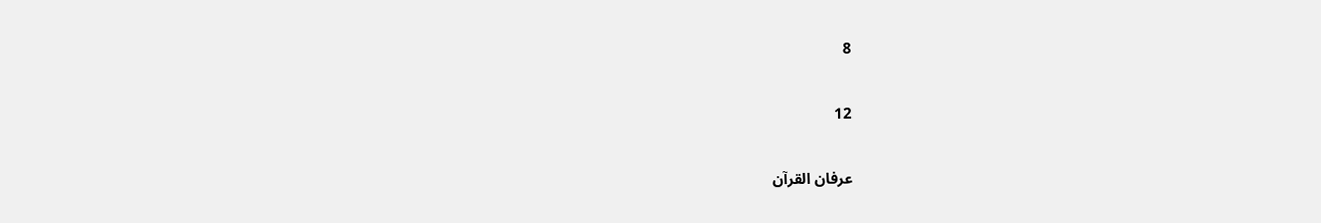8

12

عرفان القرآن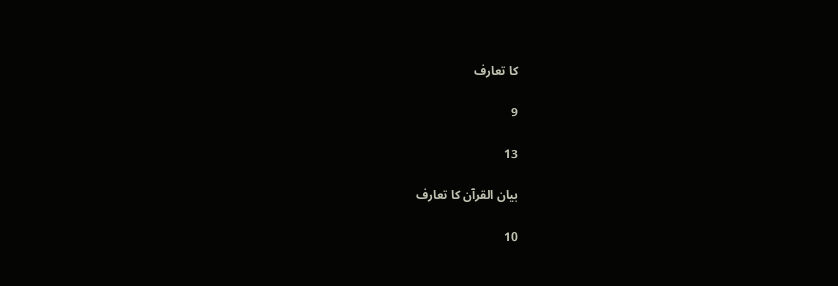کا تعارف

9

13

بیان القرآن کا تعارف

10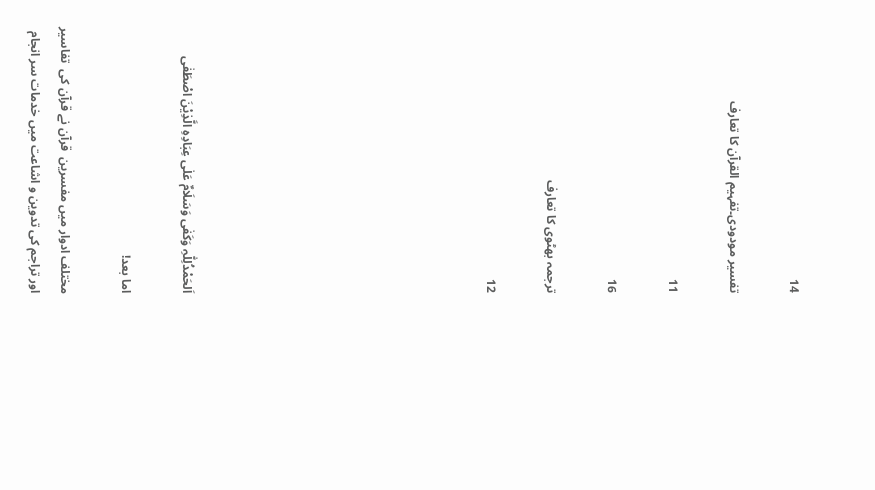14

تفسیر مودودی۔تفہیم القرآن کا تعارف

11

16

ترجمہ بھٹوی کا تعارف

12









اَلحَمْدُلِلّٰہِ وَکَفٰی وَسَلَامٌ عَلٰی عِبَادِہِ الَّذِیْنَ اصْطَفٰی

اما بعد!

مختلف ادوار میں مفسرین  قرآن نے قرآن کی  تفاسیر اور تراجم کی تدوین و اشاعت میں خدمات سر انجام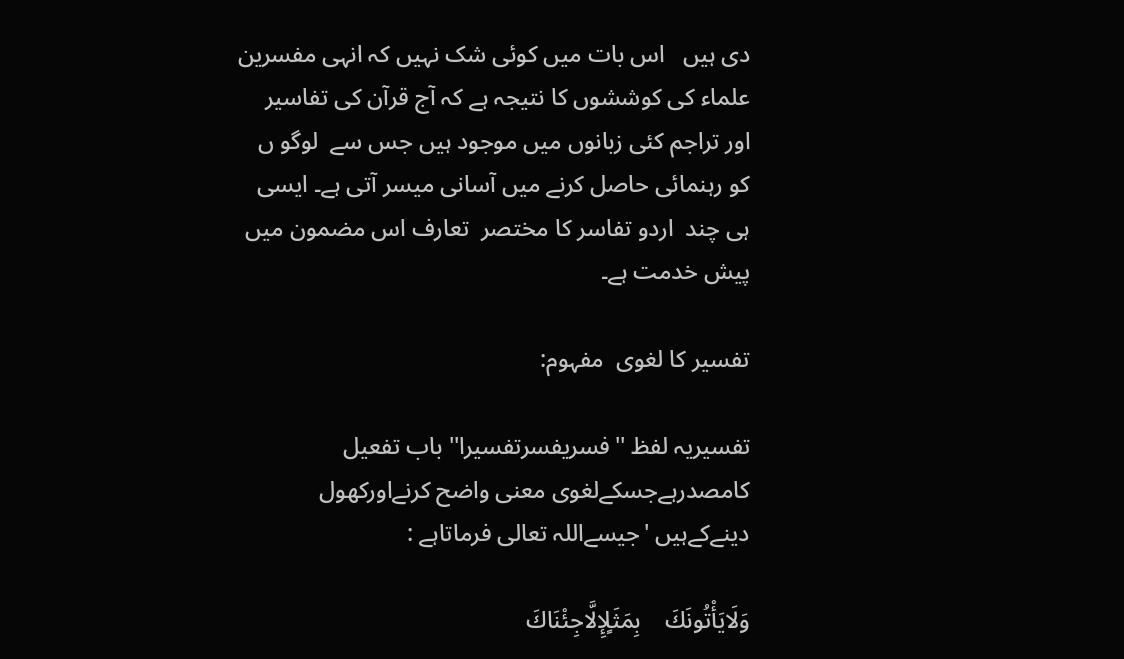دی ہیں   اس بات میں کوئی شک نہیں کہ انہی مفسرین علماء کی کوششوں کا نتیجہ ہے کہ آج قرآن کی تفاسیر اور تراجم کئی زبانوں میں موجود ہیں جس سے  لوگو ں کو رہنمائی حاصل کرنے میں آسانی میسر آتی ہے۔ ایسی ہی چند  اردو تفاسر کا مختصر  تعارف اس مضمون میں پیش خدمت ہے۔

تفسیر کا لغوی  مفہوم:

تفسیریہ لفظ ''فسریفسرتفسیرا'' باب تفعیل کامصدرہےجسکےلغوی معنی واضح کرنےاورکھول دینےکےہیں 'جیسےاللہ تعالی فرماتاہے :

وَلَايَأْتُونَكَ    بِمَثَلٍإِلَّاجِئْنَاكَ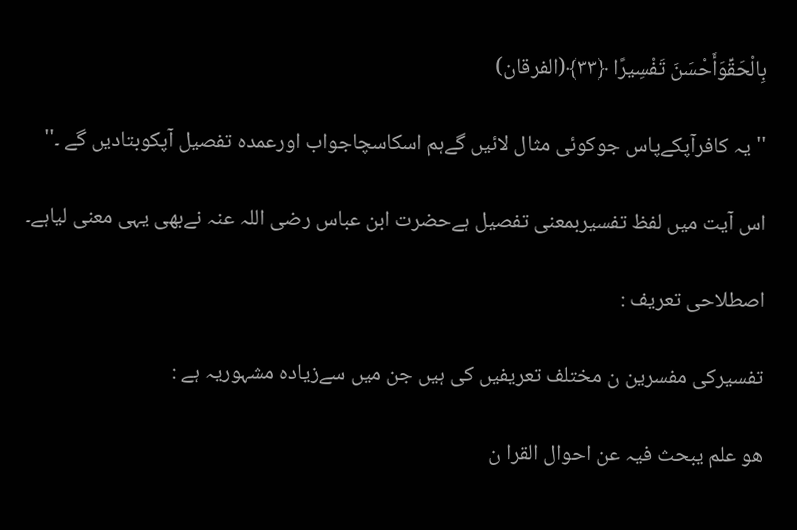بِالْحَقِّوَأَحْسَنَ تَفْسِيرً‌ا ﴿٣٣﴾(الفرقان)

'' یہ کافرآپکےپاس جوکوئی مثال لائیں گےہم اسکاسچاجواب اورعمدہ تفصیل آپکوبتادیں گے ۔''

اس آیت میں لفظ تفسیربمعنی تفصیل ہےحضرت ابن عباس رضی اللہ عنہ نےبھی یہی معنی لیاہے۔

اصطلاحی تعریف :

تفسیرکی مفسرین ن مختلف تعریفیں کی ہیں جن میں سےزیادہ مشہوریہ ہے :

ھو علم یبحث فیہ عن احوال القرا ن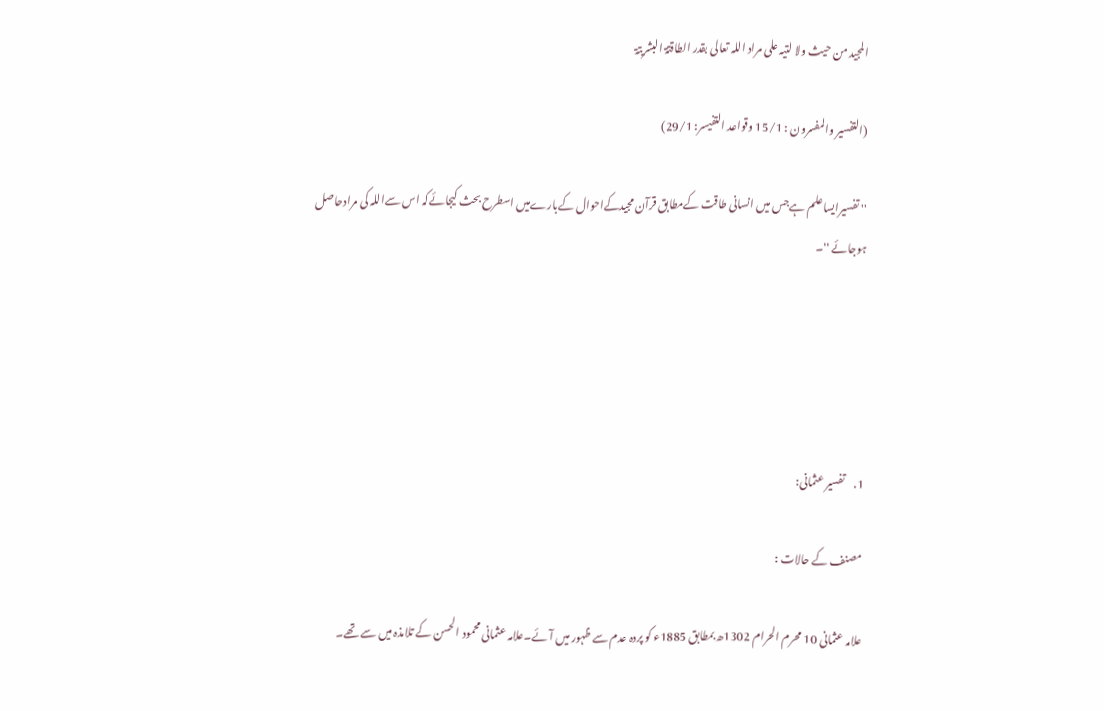المجید من حیث ولا لتیہ علی مراد اللہ تعالی بقدر الطاقتۃ البشریتۃ

(التفسیر والمفسرون : 15/1 وقواعد التفیسر: 29/1)

'' تفسیرایساعلم ہےجس میں انسانی طاقت کےمطابق قرآن مجیدکےاحوال کےبارےمیں اسطرح بحث کیجائےکہ اس سےاللہ کی مرادحاصل ہوجائے ''۔





1.    تفسیر عثمانی:

مصنف کے حالات :

علامہ عثمانی 10 محرم الحرام 1302ھ بمطابق 1885ء کو پردہ عدم سے ظہور میں آئے۔علامہ عثمانی محمود الحسن کے تلامذہ میں سے تھے۔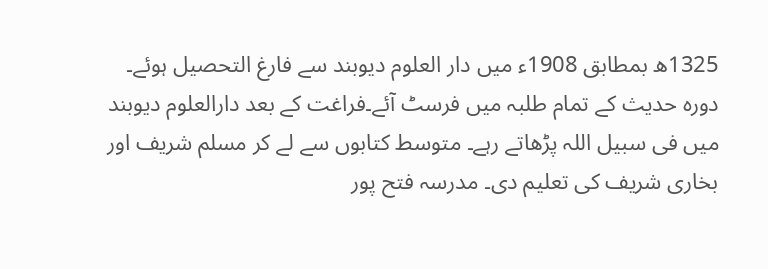1325ھ بمطابق 1908ء میں دار العلوم دیوبند سے فارغ التحصیل ہوئے۔ دورہ حدیث کے تمام طلبہ میں فرسٹ آئے۔فراغت کے بعد دارالعلوم دیوبند میں فی سبیل اللہ پڑھاتے رہے۔ متوسط کتابوں سے لے کر مسلم شریف اور بخاری شریف کی تعلیم دی۔ مدرسہ فتح پور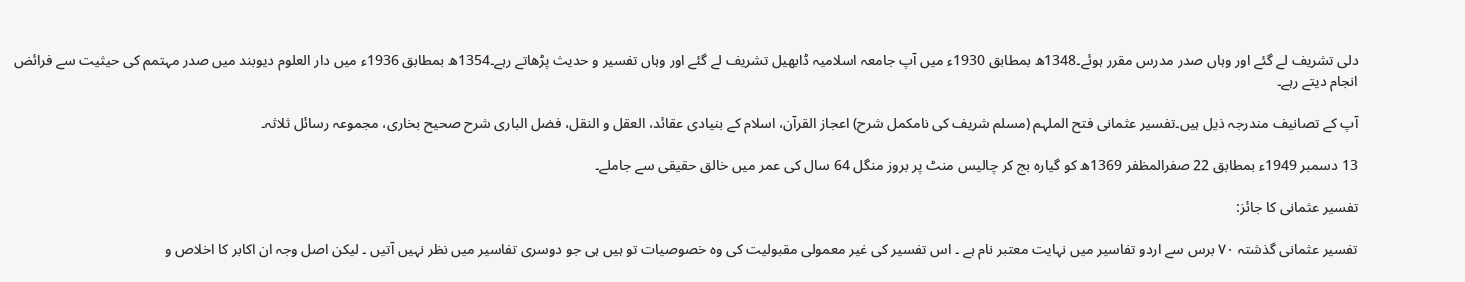دلی تشریف لے گئے اور وہاں صدر مدرس مقرر ہوئے۔1348ھ بمطابق 1930ء میں آپ جامعہ اسلامیہ ڈابھیل تشریف لے گئے اور وہاں تفسیر و حدیث پڑھاتے رہے۔1354ھ بمطابق 1936ء میں دار العلوم دیوبند میں صدر مہتمم کی حیثیت سے فرائض انجام دیتے رہے۔

آپ کے تصانیف مندرجہ ذیل ہیں۔تفسیر عثمانی فتح الملہم (مسلم شریف کی نامکمل شرح) اعجاز القرآن، اسلام کے بنیادی عقائد، العقل و النقل، فضل الباری شرح صحیح بخاری، مجموعہ رسائل ثلاثہ۔

13 دسمبر 1949ء بمطابق 22 صفرالمظفر 1369ھ کو گیارہ بج کر چالیس منٹ پر بروز منگل 64 سال کی عمر میں خالق حقیقی سے جاملے۔

تفسیر عثمانی کا جائز:

تفسیر عثمانی گذشتہ ۷۰ برس سے اردو تفاسیر میں نہایت معتبر نام ہے ۔ اس تفسیر کی غیر معمولی مقبولیت کی وہ خصوصیات تو ہیں ہی جو دوسری تفاسیر میں نظر نہیں آتیں ۔ لیکن اصل وجہ ان اکابر کا اخلاص و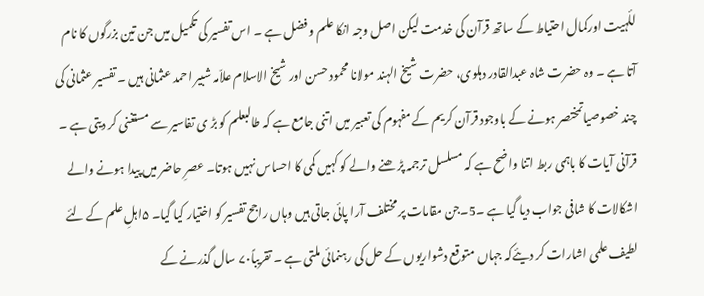للٔہیت اورکمال احتیاط کے ساتھ قرآن کی خدمت لیکن اصل وجہ انکا علم و فضل ہے ۔ اس تفسیر کی تکمیل میں جن تین بزرگوں کا نام آتا ہے ۔ وہ حضرت شاہ عبدالقادر دہلوی، حضرت شیخ الہند مولانا محمود حسن اور شیخ الاسلام علاّمہ شبیر احمد عثمانی ہیں ۔ تفسیر عثمانی کی چند خصوصیاتمختصر ہونے کے باوجود قرآن کریم کے مفہوم کی تعبیر میں اتنی جامع ہے کہ طالبعلم کو بڑ ی تفاسیر سے مستغنی کر دیتی ہے ۔ قرآنی آیات کا باہمی ربط اتنا واضح ہے کہ مسلسل ترجمہ پڑ ھنے والے کو کہیں کمی کا احساس نہیں ہوتا۔ عصرِ حاضر میں پیدا ہونے والے اشکالات کا شافی جواب دیا گیا ہے ۔5۔جن مقامات پر مختلف آرا پائی جاتی ہیں وہاں راجح تفسیر کو اختیار کیا گیا۔ ۵اہلِ علم کے لئے لطیف علمی اشارات کر دیئےکہ جہاں متوقع دشواریوں کے حل کی رہنمائی ملتی ہے ۔ تقریباً۷۰ سال گذرنے کے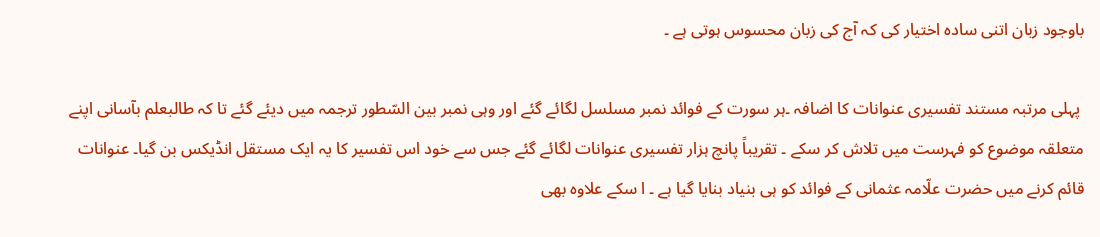باوجود زبان اتنی سادہ اختیار کی کہ آج کی زبان محسوس ہوتی ہے ۔

 پہلی مرتبہ مستند تفسیری عنوانات کا اضافہ ۔ہر سورت کے فوائد نمبر مسلسل لگائے گئے اور وہی نمبر بین السّطور ترجمہ میں دیئے گئے تا کہ طالبعلم بآسانی اپنے متعلقہ موضوع کو فہرست میں تلاش کر سکے ۔ تقریباً پانچ ہزار تفسیری عنوانات لگائے گئے جس سے خود اس تفسیر کا یہ ایک مستقل انڈیکس بن گیا۔ عنوانات قائم کرنے میں حضرت علّامہ عثمانی کے فوائد کو ہی بنیاد بنایا گیا ہے ۔ ا سکے علاوہ بھی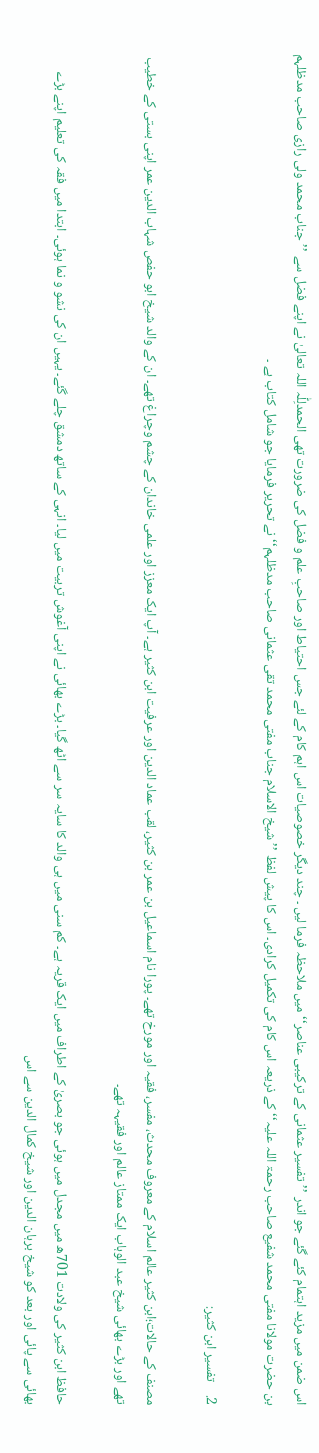اس ضمن میں مزید اہتمام کئے گئے جو اندر ’’تفسیر عثمانی کے ترکیبی عناصر‘‘ میں ملاحظہ فرما لیں ۔ چند دیگر خصوصیات اس اہم کام کے لئے جس احتیاط اور صاحبِ علم و فضل کی ضرورت تھی الحمدلِلّٰہ اللہ تعالیٰ نے اپنے فضل سے ’’جناب محمد ولی رازی صاحب مدظلہم بن حضرت مولانا مفتی محمد شفیع صاحب رحمۃ اللہ علیہ‘‘ کے ذریعہ اس کام کی تکمیل کرادی۔ اس کا پیش لفظ ’’شیخ الاسلام جناب مفتی محمد تقی عثمانی صاحب مدظلہم‘‘ نے تحریر فرمایا جو شامل کتاب ہے ۔

2.    تفسیر ابن کثیر:

مصنف کے حالات؛ابن کثیر عالم اسلام کے معروف محدث، مفسر، فقیہ اور مورخ تھے۔ پورا نام اسماعیل بن عمر بن کثیر، لقب عماد الدین اور عرفیت ابن کثیر ہے۔ آپ ایک معزز اور علمی خاندان کے چشم وچراغ تھے۔ ان کے والد شیخ ابو حفص شہاب الدین عمر اپنی بستی کے خطیب تھے اور بڑے بھائی شیخ عبد الوہاب ایک ممتاز عالم اور فقیہہ تھے۔

حافظ ابن کثیر کی ولادت 701ھ میں مجدل میں ہوئی جو بصریٰ کے اطراف میں ایک قریہ ہے۔ کم سنی میں ہی والد کا سایہ سر سے اٹھ گیا۔ بڑے بھائی نے اپنی آغوش تربیت میں لیا۔ انہی کے ساتھ دمشق چلے گئے۔ یہیں ان کی نشو و نما ہوئی۔ ابتدا میں فقہ کی تعلیم اپنے بڑے بھائی سے پائی اور بعد کو شیخ برہان الدین اور شیخ کمال الدین سے اس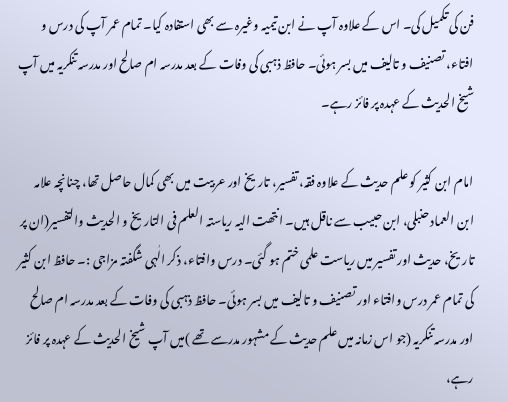فن کی تکمیل کی۔ اس کے علاوہ آپ نے ابن تیمیہ وغیرہ سے بھی استفادہ کیا۔ تمام عمر آپ کی درس و افتاء، تصنیف و تالیف میں بسر ہوئی۔ حافظ ذہبی کی وفات کے بعد مدرسہ ام صالح اور مدرسہ تنکریہ میں آپ شیخ الحدیث کے عہدہ پر فائز رہے۔

امام ابن کثیر کو علم حدیث کے علاوہ فقہ، تفسیر، تاریخ اور عربیت میں بھی کمال حاصل تھا، چنانچہ علامہ ابن العماد حنبلی، ابن حبیب سے ناقل ہیں۔ انتھت الیہ ریاستہ العلم فی التاریخ و الحدیث والتفسیر(ان پر تاریخ، حدیث اور تفسیر میں ریاست علمی ختم ہو گئی۔ درس وافتاء، ذکر الٰہی شگفتہ مزاجی :۔ حافظ ابن کثیر کی تمام عمر درس وافتاء اور تصنیف و تالیف میں بسر ہوئی۔ حافظ ذہبی کی وفات کے بعد مدرسہ ام صالح اور مدرسہ تنکریہ (جو اس زمانہ میں علم حدیث کے مشہور مدرسے تھے )میں آپ شیخ الحدیث کے عہدہ پر فائز رہے،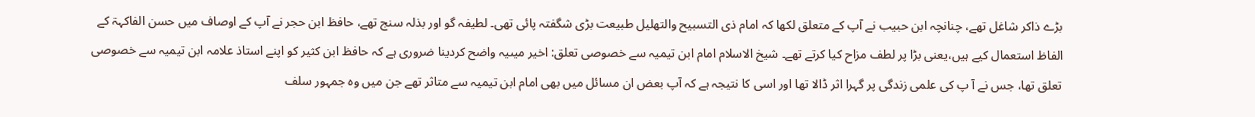بڑے ذاکر شاغل تھے، چنانچہ ابن حبیب نے آپ کے متعلق لکھا کہ امام ذی التسبیح والتھلیل طبیعت بڑی شگفتہ پائی تھی۔ لطیفہ گو اور بذلہ سنج تھے، حافظ ابن حجر نے آپ کے اوصاف میں حسن الفاکہۃ کے الفاظ استعمال کیے ہیں،یعنی بڑا پر لطف مزاح کیا کرتے تھے۔ شیخ الاسلام امام ابن تیمیہ سے خصوصی تعلق: اخیر میںیہ واضح کردینا ضروری ہے کہ حافظ ابن کثیر کو اپنے استاذ علامہ ابن تیمیہ سے خصوصی تعلق تھا، جس نے آ پ کی علمی زندگی پر گہرا اثر ڈالا تھا اور اسی کا نتیجہ ہے کہ آپ بعض ان مسائل میں بھی امام ابن تیمیہ سے متاثر تھے جن میں وہ جمہور سلف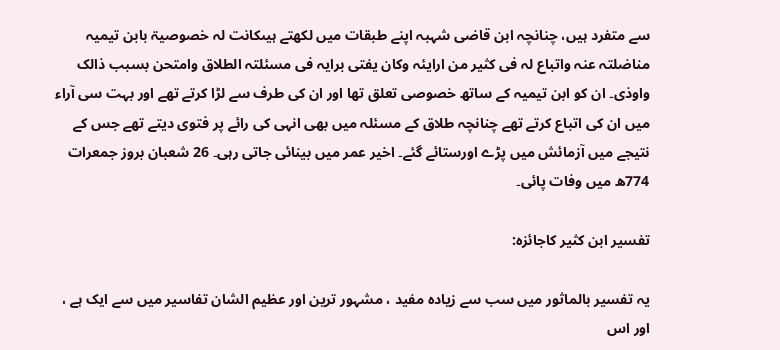سے متفرد ہیں، چنانچہ ابن قاضی شہبہ اپنے طبقات میں لکھتے ہیںکانت لہ خصوصیۃ بابن تیمیہ مناضلتہ عنہ واتباع لہ فی کثیر من ارایئہ وکان یفتی برایہ فی مسئلتہ الطلاق وامتحن بسبب ذالک واوذی۔ ان کو ابن تیمیہ کے ساتھ خصوصی تعلق تھا اور ان کی طرف سے لڑا کرتے تھے اور بہت سی آراء میں ان کی اتباع کرتے تھے چنانچہ طلاق کے مسئلہ میں بھی انہی کی رائے پر فتوی دیتے تھے جس کے نتیجے میں آزمائش میں پڑے اورستائے گئے۔ اخیر عمر میں بینائی جاتی رہی۔ 26 شعبان بروز جمعرات 774ھ میں وفات پائی۔

تفسیر ابن کثیر کاجائزہ:

یہ تفسیر بالماثور میں سب سے زیادہ مفید ، مشہور ترین اور عظیم الشان تفاسیر میں سے ایک ہے ، اور اس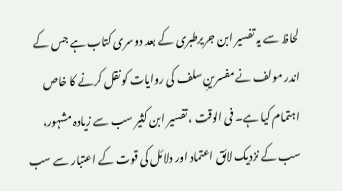لحاظ سے یہ تفسیر ابن جریرطبری کے بعد دوسری کتاب ہے جس کے اندر مولف نے مفسرینِ سلف کی روایات کو نقل کرنے کا خاص اہتمام کیا ہے۔ فی الوقت ، تفسیر ابن کثیر سب سے زیادہ مشہور، سب کے نزدیک لائق اعتماد اور دلائل کی قوت کے اعتبار سے سب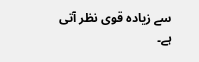سے زیادہ قوی نظر آتی ہے۔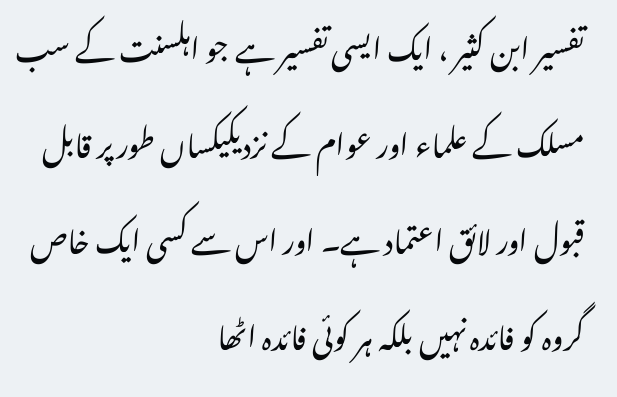تفسیر ابن کثیر ، ایک ایسی تفسیر ہے جو اہلسنت کے سب مسلک کے علماء اور عوام کے نزدیکیکساں طور پر قابل قبول اور لائق اعتماد ہے۔ اور اس سے کسی ایک خاص گروہ کو فائدہ نہیں بلکہ ہر کوئی فائدہ اٹھا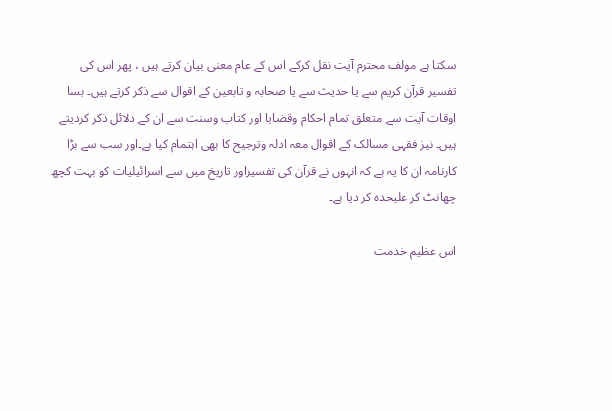سکتا ہے مولف محترم آیت نقل کرکے اس کے عام معنی بیان کرتے ہیں ، پھر اس کی تفسیر قرآن کریم سے یا حدیث سے یا صحابہ و تابعین کے اقوال سے ذکر کرتے ہیں۔ بسا اوقات آیت سے متعلق تمام احکام وقضایا اور کتاب وسنت سے ان کے دلائل ذکر کردیتے ہیں۔ نیز فقہی مسالک کے اقوال معہ ادلہ وترجیح کا بھی اہتمام کیا ہے۔اور سب سے بڑا کارنامہ ان کا یہ ہے کہ انہوں نے قرآن کی تفسیراور تاریخ میں سے اسرائیلیات کو بہت کچھ چھانٹ کر علیحدہ کر دیا ہے۔

اس عظیم خدمت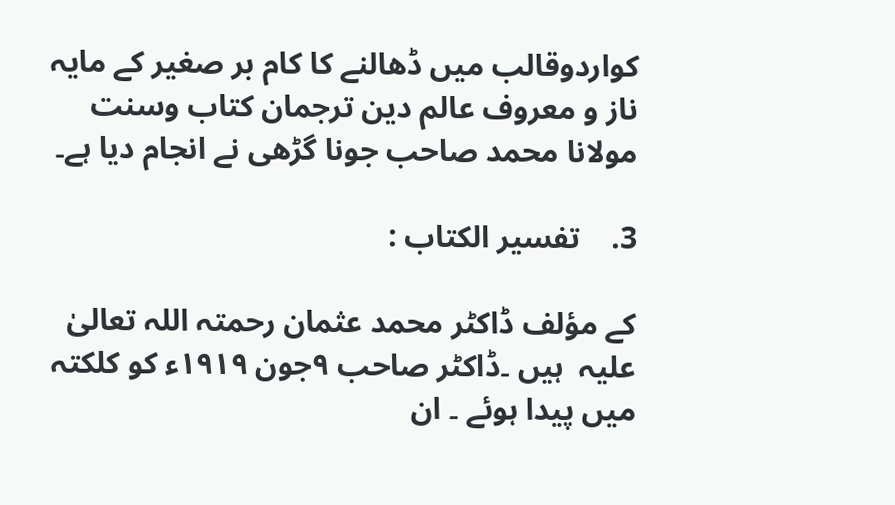کواردوقالب میں ڈھالنے کا کام بر صغیر کے مایہ ناز و معروف عالم دین ترجمان کتاب وسنت مولانا محمد صاحب جونا گڑھی نے انجام دیا ہے۔

3.    تفسیر الکتاب :

کے مؤلف ڈاکٹر محمد عثمان رحمتہ اللہ تعالیٰ علیہ  ہیں ۔ڈاکٹر صاحب ۹جون ۱۹۱۹ء کو کلکتہ میں پیدا ہوئے ۔ ان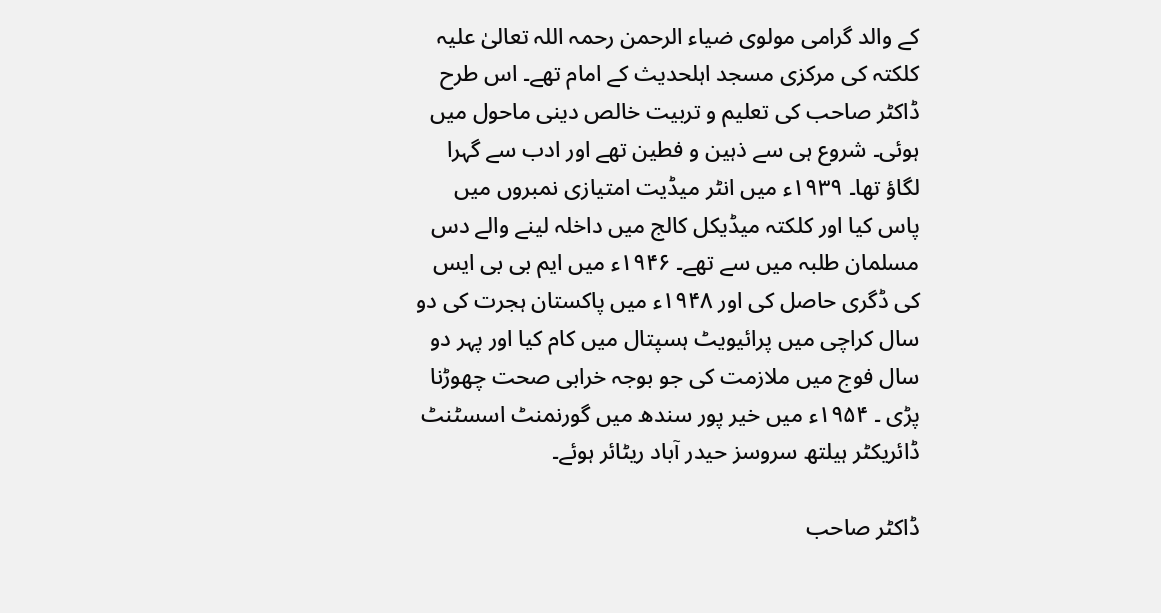کے والد گرامی مولوی ضیاء الرحمن رحمہ اللہ تعالیٰ علیہ کلکتہ کی مرکزی مسجد اہلحدیث کے امام تھے۔ اس طرح ڈاکٹر صاحب کی تعلیم و تربیت خالص دینی ماحول میں ہوئی۔ شروع ہی سے ذہین و فطین تھے اور ادب سے گہرا لگاؤ تھا۔ ۱۹۳۹ء میں انٹر میڈیت امتیازی نمبروں میں پاس کیا اور کلکتہ میڈیکل کالج میں داخلہ لینے والے دس مسلمان طلبہ میں سے تھے۔ ۱۹۴۶ء میں ایم بی بی ایس کی ڈگری حاصل کی اور ۱۹۴۸ء میں پاکستان ہجرت کی دو سال کراچی میں پرائیویٹ ہسپتال میں کام کیا اور پہر دو سال فوج میں ملازمت کی جو بوجہ خرابی صحت چھوڑنا پڑی ۔ ۱۹۵۴ء میں خیر پور سندھ میں گورنمنٹ اسسٹنٹ ڈائریکٹر ہیلتھ سروسز حیدر آباد ریٹائر ہوئے۔

ڈاکٹر صاحب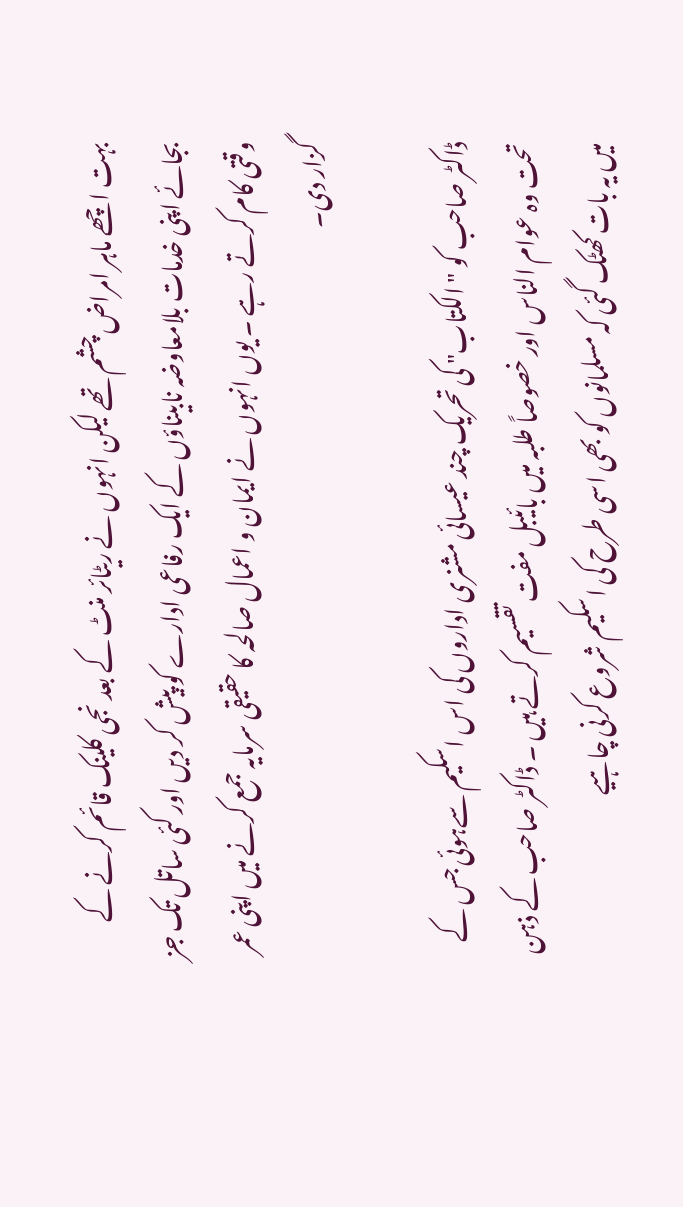بہت اچھے ماہر امراض چشم تھے لیکن انہوں نے ریٹائر منٹ کے بعد نجی کلینک قائم کرنے کے بجائے اپنی خدمات بلامعاوضہ نابیناؤں کے ایک رفاعی ادارے کو پیش کر دیں اور کئی ساتل تک جز وقتی کام کرتے رہے ۔ یوں انہوں نے ایمان و اعمال صالحہ کا حقیقی سرمایہ جمع کرنے میں اپنی عمر گزار دی۔

ڈاکٹر صاحب کو "الکتاب" کی تحریک چند عیسائی مشنری اداروں کی اس اسکیم سےہوئی جس کے تحت وہ عوام الناس اور خصوصاً طلبہ میں بائیبل مفت تقسیم کرتے ہیں ۔ ڈاکٹر صاحب کے ذہن میں یہ بات کھٹک گئی کہ مسلمانوں کو بھی اسی طرح کی اسکیم شروع کرنی چاہیے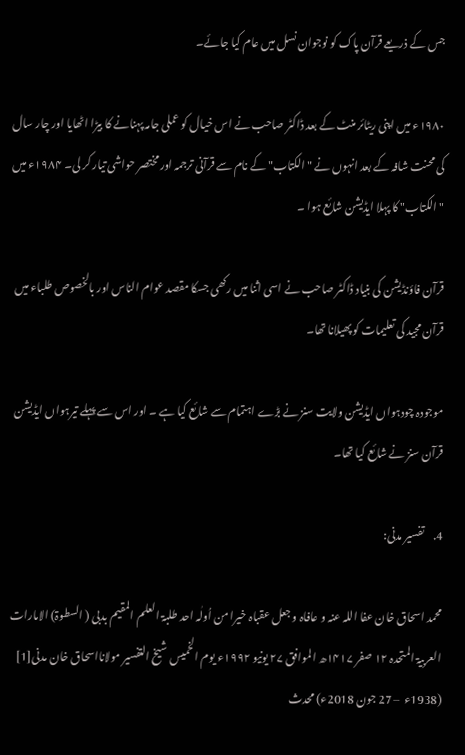جس کے ذریعے قرآن پاک کو نوجوان نسل میں عام کیا جائے۔

۱۹۸۰ء میں اپنی ریٹائر منٹ کے بعد ڈاکٹر صاحب نے اس خیال کو عملی جامہ پہنانے کا بیڑا اٹھایا اور چار سال کی محنت شافہ کے بعد انہوں نے "الکتاب" کے نام سے قرآنی ترجمہ اور مختصر حواشی تیار کر لی۔ ۱۹۸۴ء میں "الکتاب" کا پہلا ایڈیشن شائع ہوا ۔

قرآن فاؤنڈیشن کی بنیاد ڈاکٹر صاحب نے اسی اثنا میں رکھی جسکا مقصد عوام الناس اور بالخصوص طلباء میں قرآن مجید کی تعلیمات کو پھیلانا تھا۔

موجودہ چودہواں ایڈیشن ولایت سنز نے بڑے اہتمام سے شائع کیا ہے ۔ اور اس سے پہلے تیرہواں ایڈیشن قرآن سنز نے شائع کیا تھا۔

4.    تفسیر مدنی:

محمد اسحاق خان عفا اللہ عنہ و عافاہ و جعل عقباہ خیرا من اُولٰہ احد طلبۃ العلم المقیم بدبی ( السطوۃ) الامارات العربیۃ المتحدہ ۱۲ صفر ۱۴۱۷ھ الموافق ۲۷ یونیو ۱۹۹۲ء یوم الخمیس شیخ التفسیر مولانااسحاق خان مدنی[1] (1938ء  – 27 جون 2018ء) محدث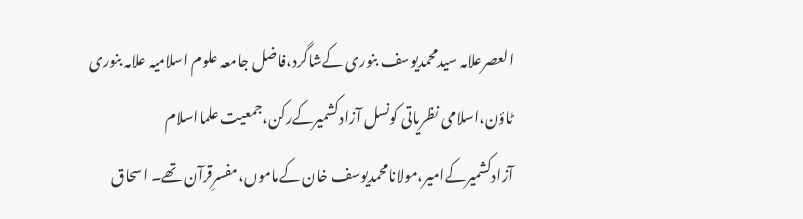العصرعلامہ سیدمحمدیوسف بنوری کےشاگرد،فاضل جامعہ علوم اسلامیہ علامہ بنوری ٹاؤن،اسلامی نظریاتی کونسل آزادکشمیرکےرکن،جمعیت علمااسلام آزادکشمیرکےامیر،مولانامحمدیوسف خان کےماموں،مفسرِقرآن تھے۔ اسحاق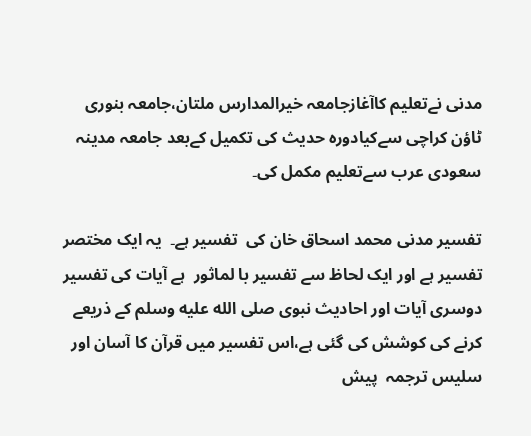مدنی نےتعلیم کاآغازجامعہ خیرالمدارس ملتان،جامعہ بنوری ٹاؤن کراچی سےکیادورہ حدیث کی تکمیل کےبعد جامعہ مدینہ سعودی عرب سےتعلیم مکمل کی۔

تفسیر مدنی محمد اسحاق خان کی  تفسیر ہے۔  یہ ایک مختصر  تفسیر ہے اور ایک لحاظ سے تفسیر با لماثور  ہے آیات کی تفسیر دوسری آیات اور احادیث نبوی صلى الله عليه وسلم کے ذریعے کرنے کی کوشش کی گئی ہے،اس تفسیر میں قرآن کا آسان اور  سلیس ترجمہ  پیش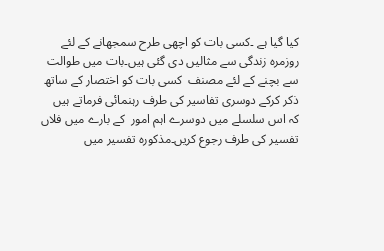کیا گیا ہے ۔کسی بات کو اچھی طرح سمجھانے کے لئے  روزمرہ زندگی سے مثالیں دی گئی ہیں۔بات میں طوالت سے بچنے کے لئے مصنف  کسی بات کو اختصار کے ساتھ ذکر کرکے دوسری تفاسیر کی طرف رہنمائی فرماتے ہیں کہ اس سلسلے میں دوسرے اہم امور  کے بارے میں فلاں تفسیر کی طرف رجوع کریں۔مذکورہ تفسیر میں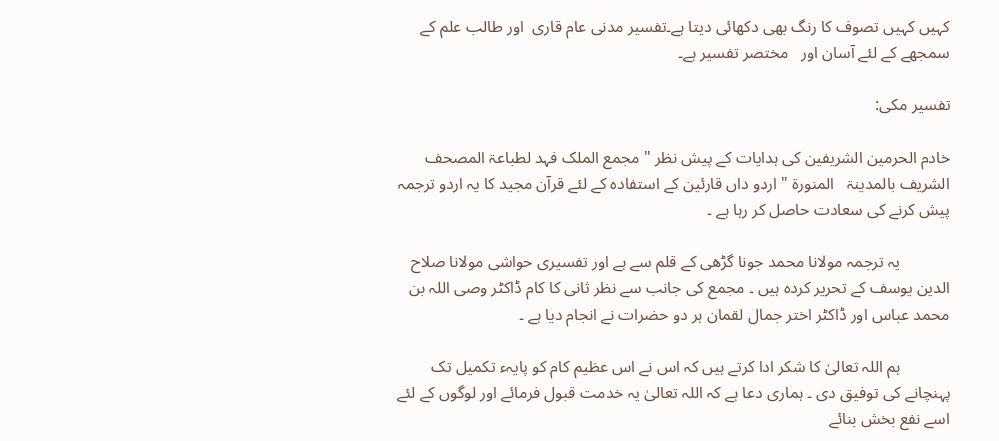کہیں کہیں تصوف کا رنگ بھی دکھائی دیتا ہے۔تفسیر مدنی عام قاری  اور طالب علم کے سمجھے کے لئے آسان اور   مختصر تفسیر ہے۔

تفسیر مکی:

خادم الحرمین الشریفین کی ہدایات کے پیش نظر " مجمع الملک فہد لطباعۃ المصحف الشریف بالمدینۃ   المنورۃ " اردو داں قارئین کے استفادہ کے لئے قرآن مجید کا یہ اردو ترجمہ پیش کرنے کی سعادت حاصل کر رہا ہے ۔

            یہ ترجمہ مولانا محمد جونا گڑھی کے قلم سے ہے اور تفسیری حواشی مولانا صلاح الدین یوسف کے تحریر کردہ ہیں ۔ مجمع کی جانب سے نظر ثانی کا کام ڈاکٹر وصی اللہ بن محمد عباس اور ڈاکٹر اختر جمال لقمان ہر دو حضرات نے انجام دیا ہے ۔

            ہم اللہ تعالیٰ کا شکر ادا کرتے ہیں کہ اس نے اس عظیم کام کو پایہء تکمیل تک پہنچانے کی توفیق دی ۔ ہماری دعا ہے کہ اللہ تعالیٰ یہ خدمت قبول فرمائے اور لوگوں کے لئے اسے نفع بخش بنائے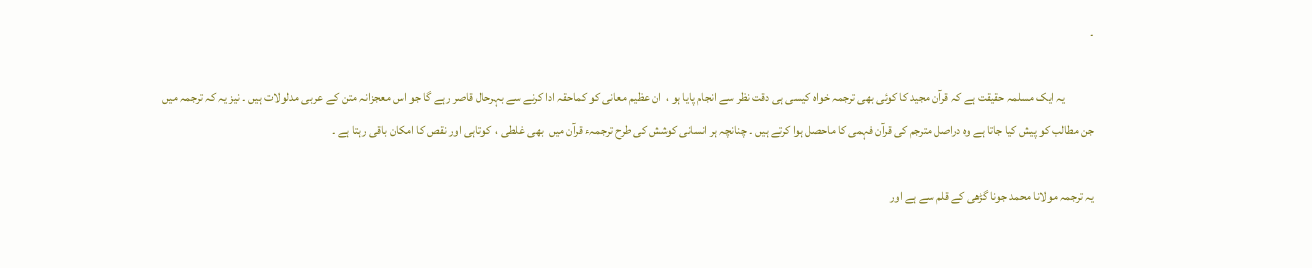۔

            یہ ایک مسلمہ حقیقت ہے کہ قرآن مجید کا کوئی بھی ترجمہ خواہ کیسی ہی دقت نظر سے انجام پایا ہو ،  ان عظیم معانی کو کماحقہ ادا کرنے سے بہرحال قاصر رہے گا جو اس معجزانہ متن کے عربی مدلولات ہیں ۔ نیز یہ کہ ترجمہ میں جن مطالب کو پیش کیا جاتا ہے وہ دراصل مترجم کی قرآن فہمی کا ماحصل ہوا کرتے ہیں ۔ چنانچہ ہر انسانی کوشش کی طرح ترجمہء قرآن میں  بھی غلطی ،  کوتاہی اور نقص کا امکان باقی رہتا ہے ۔

یہ ترجمہ مولانا محمد جونا گڑھی کے قلم سے ہے اور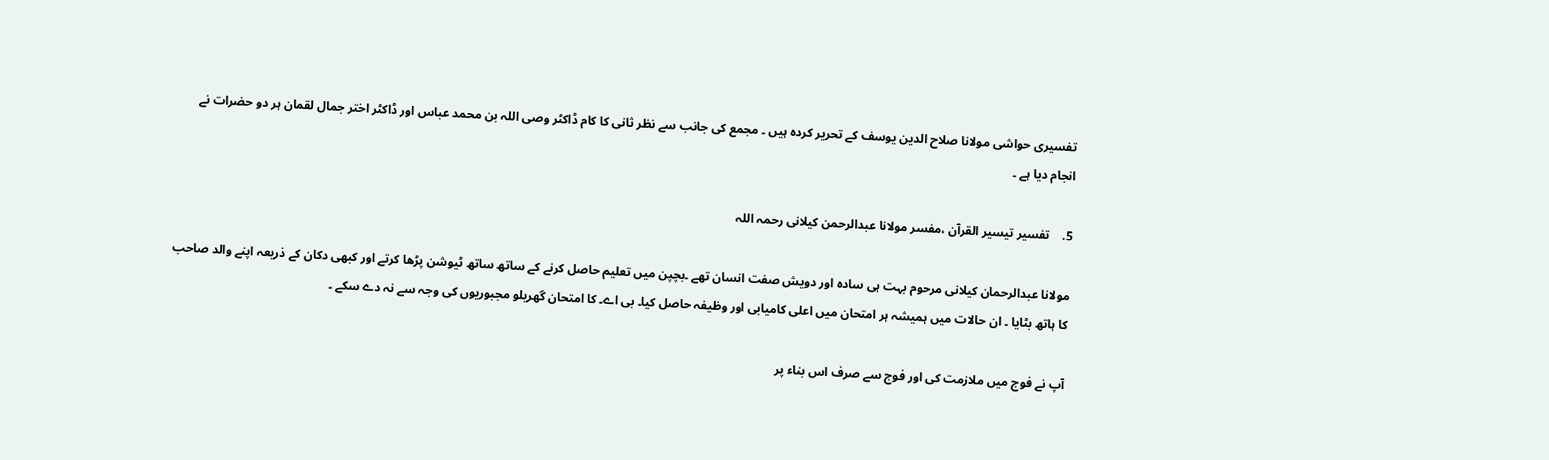تفسیری حواشی مولانا صلاح الدین یوسف کے تحریر کردہ ہیں ۔ مجمع کی جانب سے نظر ثانی کا کام ڈاکٹر وصی اللہ بن محمد عباس اور ڈاکٹر اختر جمال لقمان ہر دو حضرات نے انجام دیا ہے ۔

5.    تفسیر تیسیر القرآن ،مفسر مولانا عبدالرحمن کیلانی رحمہ اللہ

مولانا عبدالرحمان کیلانی مرحوم بہت ہی سادہ اور دویش صفت انسان تھے ۔بچپن میں تعلیم حاصل کرنے کے ساتھ ساتھ ٹیوشن پڑھا کرتے اور کبھی دکان کے ذریعہ اپنے والد صاحب کا ہاتھ بٹایا ۔ ان حالات میں ہمیشہ ہر امتحان میں اعلی کامیابی اور وظیفہ حاصل کیا۔ بی اے۔ کا امتحان گھریلو مجبوریوں کی وجہ سے نہ دے سکے ۔

آپ نے فوج میں ملازمت کی اور فوج سے صرف اس بناء پر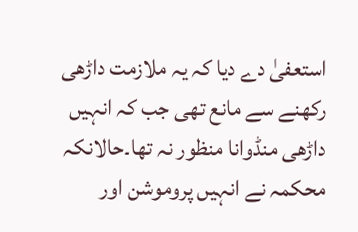استعفیٰ دے دیا کہ یہ ملازمت داڑھی رکھنے سے مانع تھی جب کہ انہیں داڑھی منڈوانا منظور نہ تھا۔حالانکہ محکمہ نے انہیں پروموشن اور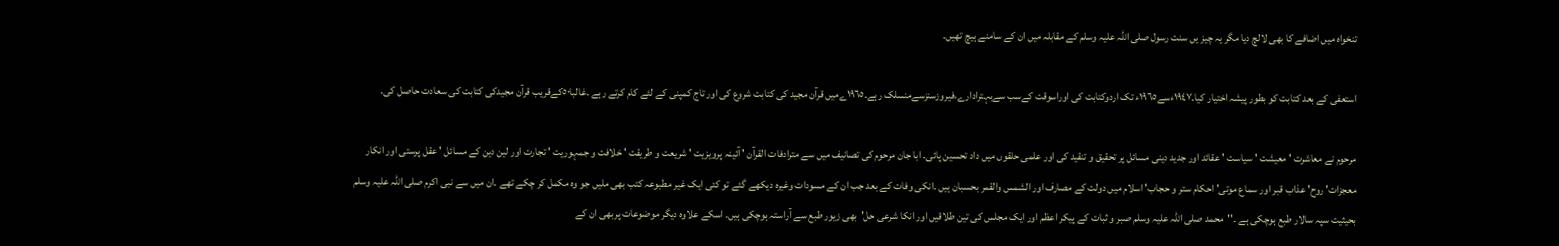تنخواہ میں اضافے کا بھی لالچ دیا مگر یہ چیز یں سنت رسول صلی اللہ علیہ وسلم کے مقابلہ میں ان کے سامنے ہیچ تھیں۔

استعفی کے بعد کتابت کو بطور پیشہ اختیار کیا۔١٩٤٧ءسے١٩٦٥ء تک اردوکتابت کی اوراسوقت کےسب سےبہترادارے،فیروزسنزسےمنسلک رہے۔١٩٦٥ےمیں قرآن مجید کی کتابت شروع کی اور تاج کمپنی کے لئے کام کرتے رہے ۔غالبا٥٠کےقریب قرآن مجیدکی کتابت کی سعادت حاصل کی۔

مرحوم نے معاشرت ' معیشت ' سیاست ' عقائد اور جدید دینی مسائل پر تحقیق و تنقید کی اور علمی حلقوں میں داد تحسین پائی۔ ابا جان مرحوم کی تصانیف میں سے مترادفات القرآن ' آئینہ پرویزیت ' شریعت و طریقت ' خلافت و جمہوریت ' تجارت اور لین دین کے مسائل ' عقل پرستی اور انکار معجزات' روح' عذاب قبر اور سماع موتی' احکام ستر و حجاب' اسلام میں دولت کے مصارف اور الشمس والقمر بحسبان ہیں ۔انکی وفات کے بعد جب ان کے مسودات وغیرہ دیکھے گئے تو کئی ایک غیر مطبوعہ کتب بھی ملیں جو وہ مکمل کر چکے تھے ۔ان میں سے نبی اکرم صلی اللہ علیہ وسلم بحیثیت سپہ سالار طبع ہوچکی ہے ۔''محمد صلی اللہ علیہ وسلم صبر و ثبات کے پیکر اعظم اور ایک مجلس کی تین طلاقیں اور انکا شرعی حل'بھی زیور طبع سے آراستہ ہوچکی ہیں۔ اسکے علاوہ دیگر موضوعات پربھی ان کے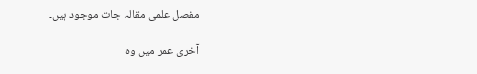مفصل علمی مقالہ جات موجود ہیں۔

آخری عمر میں وہ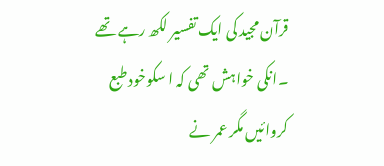قرآن مجید کی ایک تفسیر لکھ رہے تھے ۔انکی خواہش تھی کہ ا سکوخود طبع کروائیں مگر عمر نے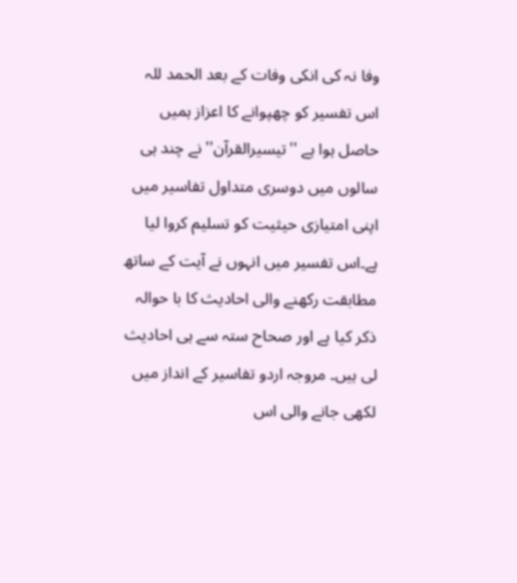وفا نہ کی انکی وفات کے بعد الحمد للہ اس تفسیر کو چھپوانے کا اعزاز ہمیں حاصل ہوا ہے ''تیسیرالقرآن'' نے چند ہی سالوں میں دوسری متداول تفاسیر میں اپنی امتیازی حیثیت کو تسلیم کروا لیا ہے۔اس تفسیر میں انہوں نے آیت کے ساتھ مطابقت رکھنے والی احادیث کا با حوالہ ذکر کیا ہے اور صحاح ستہ سے ہی احادیث لی ہیں۔ مروجہ اردو تفاسیر کے انداز میں لکھی جانے والی اس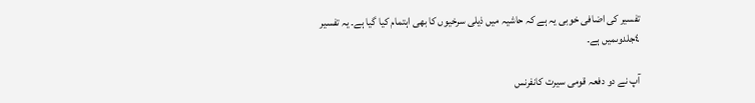تفسیر کی اضافی خوبی یہ ہے کہ حاشیہ میں ذیلی سرخیوں کا بھی اہتمام کیا گیا ہے۔ یہ تفسیر ٤جلدوںمیں ہے۔

آپ نے دو دفعہ قومی سیرت کانفرنس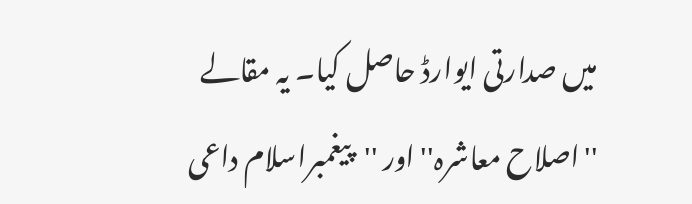میں صدارتی ایوارڈ حاصل کیا۔ یہ مقالے ''اصلاح معاشرہ'' اور ''پیغمبراسلام داعی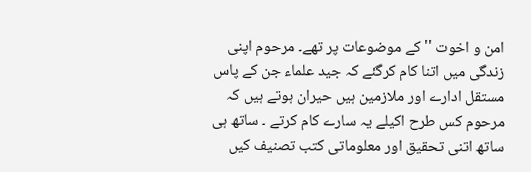امن و اخوت '' کے موضوعات پر تھے۔ مرحوم اپنی زندگی میں اتنا کام کرگئے کہ جید علماء جن کے پاس مستقل ادارے اور ملازمین ہیں حیران ہوتے ہیں کہ مرحوم کس طرح اکیلے یہ سارے کام کرتے ۔ ساتھ ہی ساتھ اتنی تحقیق اور معلوماتی کتب تصنیف کیں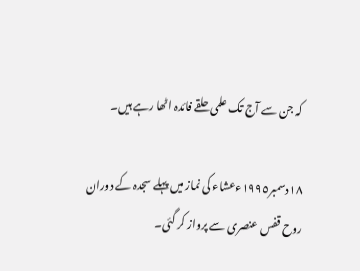کہ جن سے آج تک علمی حلقے فائدہ اٹھا رہے ہیں۔

١٨دسمبر١٩٩٥ءعشاء کی نماز میں پہلے سجدہ کے دوران روح قفس عنصری سے پرواز کر گئی۔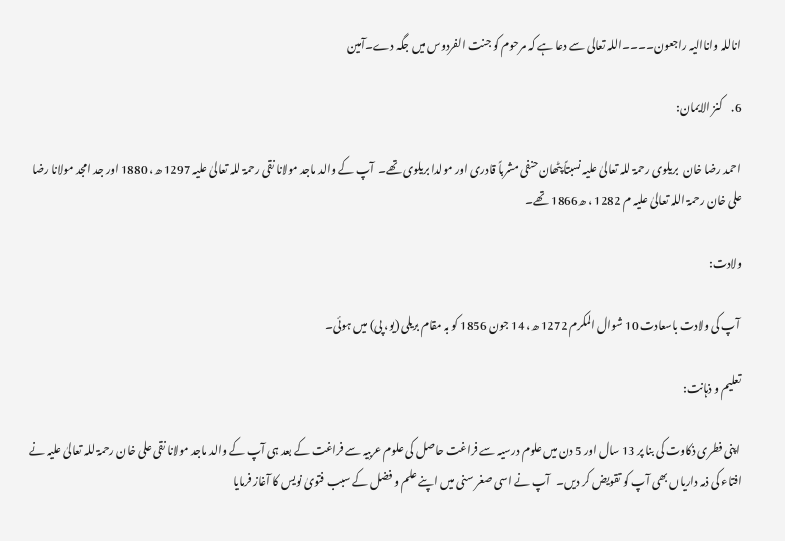اناللہ واناالیہ راجعون۔۔۔۔اللہ تعالی سے دعا ہے کہ مرحوم کو جنت الفردوس میں جگہ دے۔آمین

6.    کنز الایمان:

احمد رضا خان  بریلوی رحمۃ للہ تعالیٰ علیہ نسبتاً پٹھان حنفی مشرباً قادری اور مولدا بریلوی تھے۔  آپ کے والد ماجد مولانا نقی رحمۃ للہ تعالیٰ علیہ 1297 ھ، 1880 اور جد امجد مولانا رضا علی خان رحمۃ اللہ تعالیٰ علیہ م 1282 ، ھ1866 تھے۔

ولادت:

 آپ کی ولادت باسعادت 10 شوال المکرم 1272 ھ، 14 جون 1856 کو بہ مقام بریلی (یو، پی) میں ہوئی۔

تعلیم و ذہانت:

 اپنی فطری ذکاوت کی بنا پر 13 سال اور 5 دن میں علوم درسیہ سے فراغت حاصل کی علوم عربیہ سے فراغت کے بعد ہی آپ کے والد ماجد مولانا نقی علی خان رحمۃ للہ تعالیٰ علیہ نے افتاء کی ذمہ داریاں بھی آپ کو تقویض کر دیں۔   آپ نے اسی صغر سنی میں اپنے علم و فضل کے سبب فتویٰ نویس کا آغاز فرمایا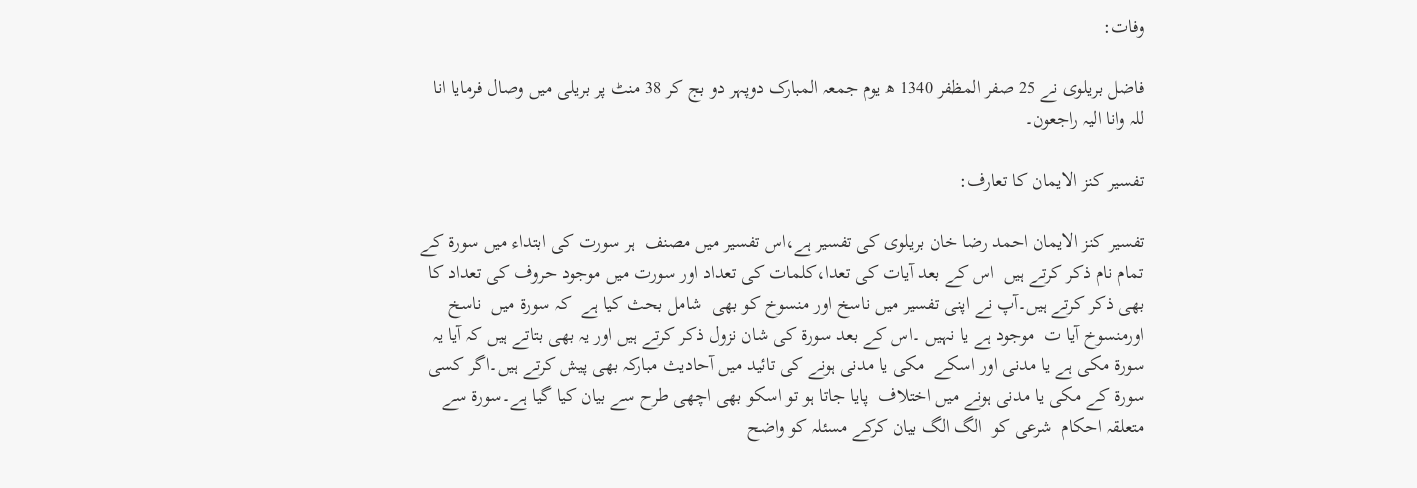وفات:

فاضل بریلوی نے 25 صفر المظفر 1340 ھ یوم جمعہ المبارک دوپہر دو بج کر 38 منٹ پر بریلی میں وصال فرمایا انا للہ وانا الیہ راجعون۔

تفسیر کنز الایمان کا تعارف:

تفسیر کنز الایمان احمد رضا خان بریلوی کی تفسیر ہے،اس تفسیر میں مصنف  ہر سورت کی ابتداء میں سورۃ کے تمام نام ذکر کرتے ہیں  اس کے بعد آیات کی تعدا،کلمات کی تعداد اور سورت میں موجود حروف کی تعداد کا بھی ذکر کرتے ہیں۔آپ نے اپنی تفسیر میں ناسخ اور منسوخ کو بھی  شامل بحث کیا ہے  کہ سورۃ میں  ناسخ اورمنسوخ آیا ت  موجود ہے یا نہیں ۔اس کے بعد سورۃ کی شان نزول ذکر کرتے ہیں اور یہ بھی بتاتے ہیں کہ آیا یہ سورۃ مکی ہے یا مدنی اور اسکے  مکی یا مدنی ہونے کی تائید میں آحادیث مبارکہ بھی پیش کرتے ہیں۔اگر کسی سورۃ کے مکی یا مدنی ہونے میں اختلاف  پایا جاتا ہو تو اسکو بھی اچھی طرح سے بیان کیا گیا ہے۔سورۃ سے متعلقہ احکام  شرعی کو  الگ الگ بیان کرکے مسئلہ کو واضح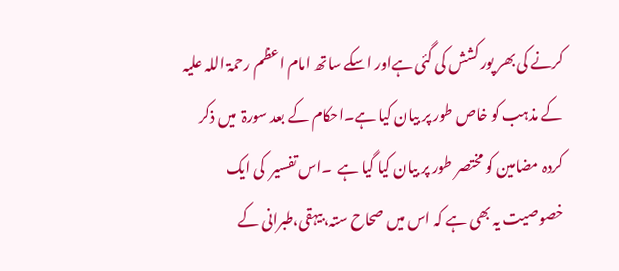کرنے کی بھر پور کشش کی گئی ہےاور اسکے ساتھ امام اعظم رحمۃ اللہ علیہ کے مذہب کو خاص طور پر بیان کیا ہے۔احکام کے بعد سورۃ  میں ذکر کردہ مضامین کو مختصر طور پر بیان کیا گیا ہے  ۔اس تفسیر  کی ایک خصوصیت یہ بھی ہے کہ اس میں صحاح ستہ،بیہقی،طبرانی کے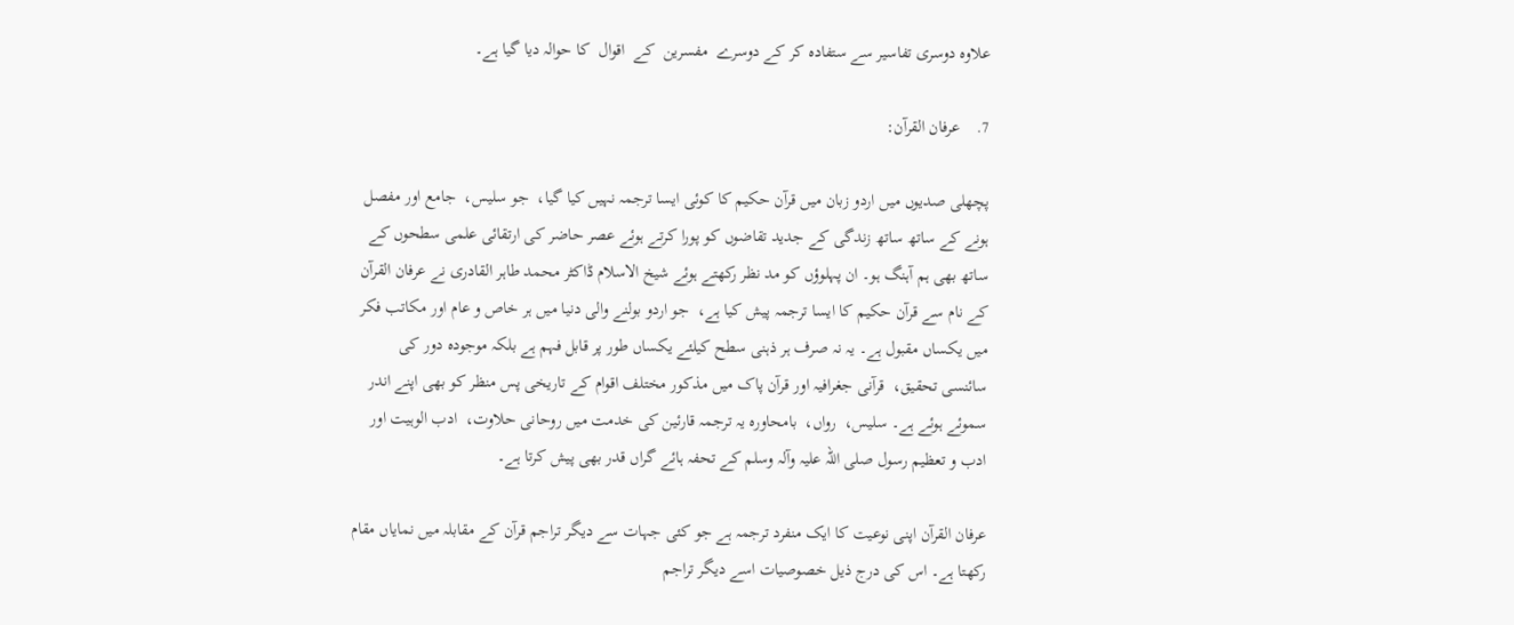علاوہ دوسری تفاسیر سے ستفادہ کر کے دوسرے  مفسرین  کے  اقوال  کا حوالہ دیا گیا ہے۔

7.    عرفان القرآن:

پچھلی صدیوں میں اردو زبان میں قرآن حکیم کا کوئی ایسا ترجمہ نہیں کیا گیا،  جو سلیس،  جامع اور مفصل ہونے کے ساتھ ساتھ زندگی کے جدید تقاضوں کو پورا کرتے ہوئے عصر حاضر کی ارتقائی علمی سطحوں کے ساتھ بھی ہم آہنگ ہو۔ ان پہلوؤں کو مد نظر رکھتے ہوئے شیخ الاسلام ڈاکٹر محمد طاہر القادری نے عرفان القرآن کے نام سے قرآن حکیم کا ایسا ترجمہ پیش کیا ہے،  جو اردو بولنے والی دنیا میں ہر خاص و عام اور مکاتب فکر میں یکساں مقبول ہے۔ یہ نہ صرف ہر ذہنی سطح کیلئے یکساں طور پر قابل فہم ہے بلکہ موجودہ دور کی سائنسی تحقیق،  قرآنی جغرافیہ اور قرآن پاک میں مذکور مختلف اقوام کے تاریخی پس منظر کو بھی اپنے اندر سموئے ہوئے ہے۔ سلیس،  رواں،  بامحاورہ یہ ترجمہ قارئین کی خدمت میں روحانی حلاوت،  ادب الوہیت اور ادب و تعظیم رسول صلی اللہ علیہ وآلہ وسلم کے تحفہ ہائے گراں قدر بھی پیش کرتا ہے۔

عرفان القرآن اپنی نوعیت کا ایک منفرد ترجمہ ہے جو کئی جہات سے دیگر تراجم قرآن کے مقابلہ میں نمایاں مقام رکھتا ہے۔ اس کی درج ذیل خصوصیات اسے دیگر تراجم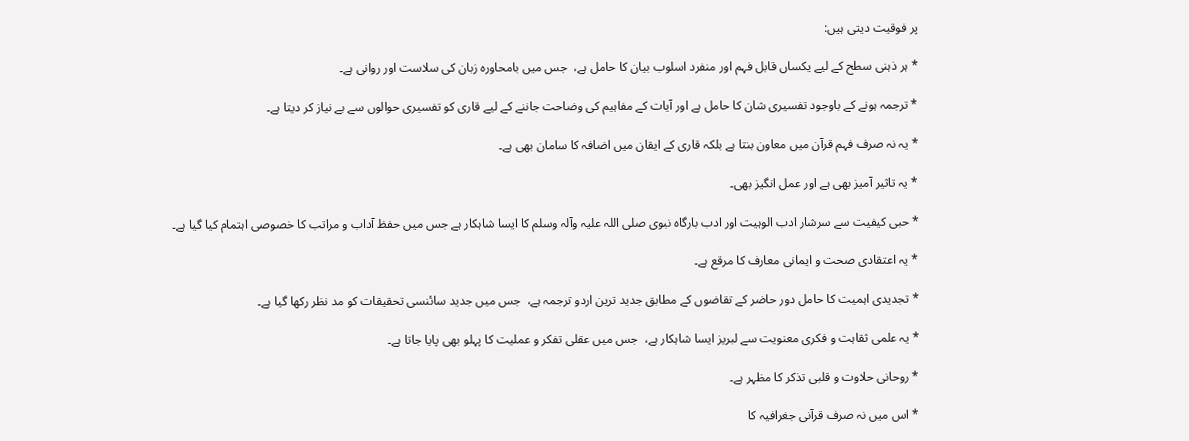پر فوقیت دیتی ہیں:

* ہر ذہنی سطح کے لیے یکساں قابل فہم اور منفرد اسلوب بیان کا حامل ہے،  جس میں بامحاورہ زبان کی سلاست اور روانی ہے۔

* ترجمہ ہونے کے باوجود تفسیری شان کا حامل ہے اور آیات کے مفاہیم کی وضاحت جاننے کے لیے قاری کو تفسیری حوالوں سے بے نیاز کر دیتا ہے۔

* یہ نہ صرف فہم قرآن میں معاون بنتا ہے بلکہ قاری کے ایقان میں اضافہ کا سامان بھی ہے۔

* یہ تاثیر آمیز بھی ہے اور عمل انگیز بھی۔

* حبی کیفیت سے سرشار ادب الوہیت اور ادب بارگاہ نبوی صلی اللہ علیہ وآلہ وسلم کا ایسا شاہکار ہے جس میں حفظ آداب و مراتب کا خصوصی اہتمام کیا گیا ہے۔

* یہ اعتقادی صحت و ایمانی معارف کا مرقع ہے۔

* تجدیدی اہمیت کا حامل دور حاضر کے تقاضوں کے مطابق جدید ترین اردو ترجمہ ہے،  جس میں جدید سائنسی تحقیقات کو مد نظر رکھا گیا ہے۔

* یہ علمی ثقاہت و فکری معنویت سے لبریز ایسا شاہکار ہے،  جس میں عقلی تفکر و عملیت کا پہلو بھی پایا جاتا ہے۔

* روحانی حلاوت و قلبی تذکر کا مظہر ہے۔

* اس میں نہ صرف قرآنی جغرافیہ کا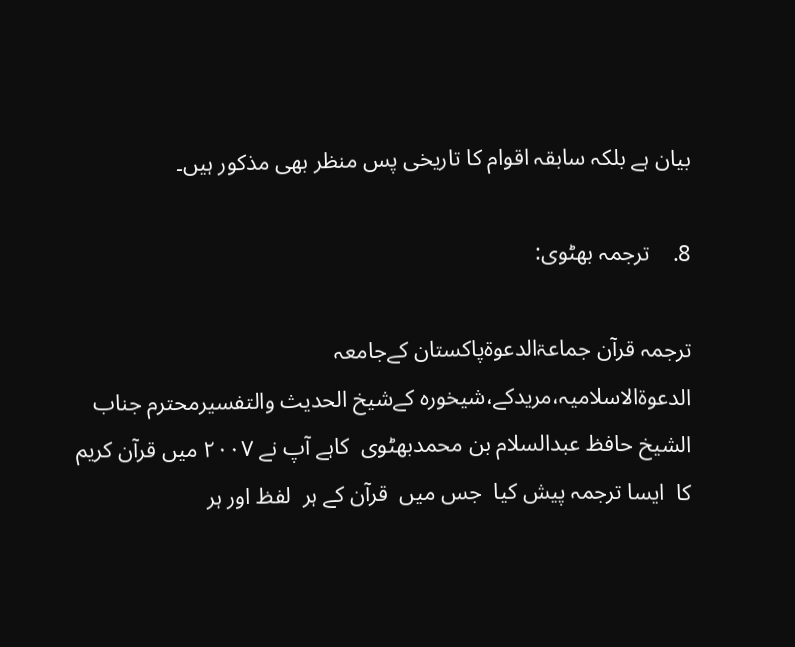بیان ہے بلکہ سابقہ اقوام کا تاریخی پس منظر بھی مذکور ہیں۔

8.    ترجمہ بھٹوی:

ترجمہ قرآن جماعۃالدعوۃپاکستان کےجامعہ الدعوۃالاسلامیہ،مریدکے،شیخورہ کےشیخ الحدیث والتفسیرمحترم جناب الشیخ حافظ عبدالسلام بن محمدبھٹوی  کاہے آپ نے ۲۰۰۷ میں قرآن کریم کا  ایسا ترجمہ پیش کیا  جس میں  قرآن کے ہر  لفظ اور ہر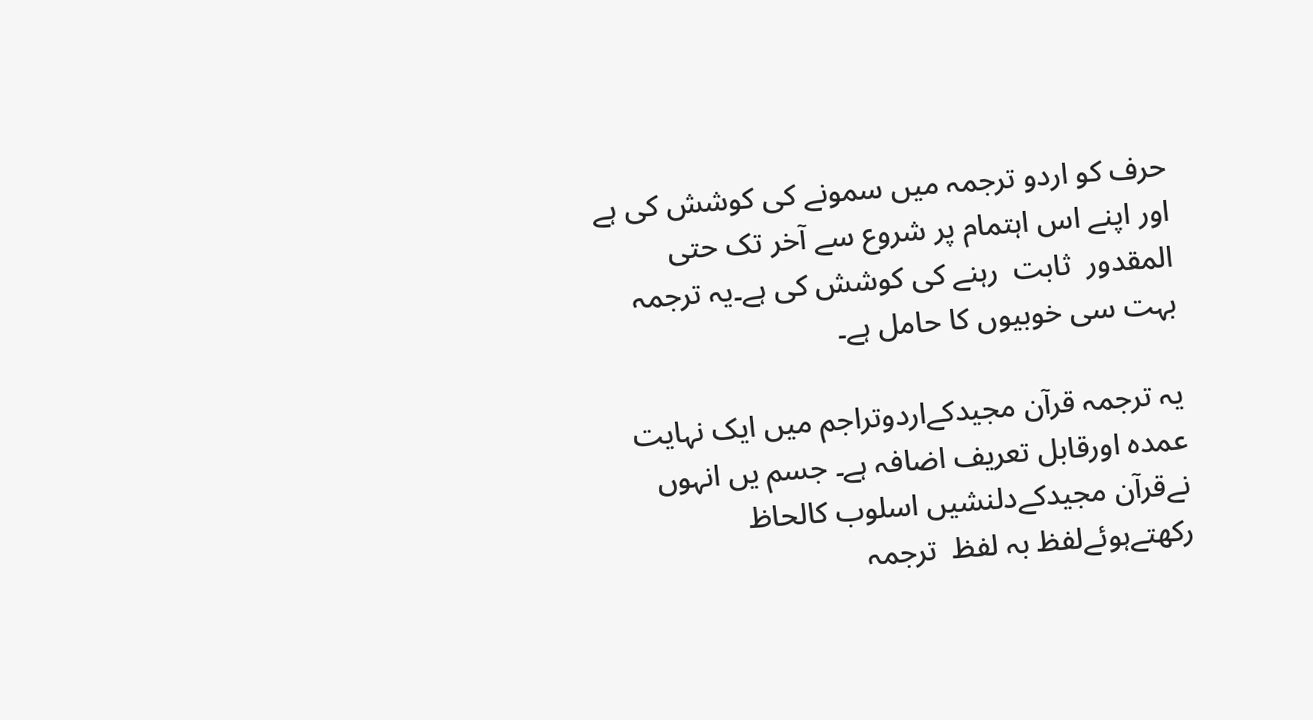حرف کو اردو ترجمہ میں سمونے کی کوشش کی ہے اور اپنے اس اہتمام پر شروع سے آخر تک حتی المقدور  ثابت  رہنے کی کوشش کی ہے۔یہ ترجمہ بہت سی خوبیوں کا حامل ہے۔

یہ ترجمہ قرآن مجیدکےاردوتراجم میں ایک نہایت عمدہ اورقابل تعریف اضافہ ہے۔ جسم یں انہوں نےقرآن مجیدکےدلنشیں اسلوب کالحاظ رکھتےہوئےلفظ بہ لفظ  ترجمہ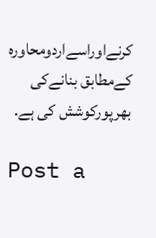کرنےاوراسےاردومحاورہ کےمطابق بنانےکی بھرپورکوشش کی ہے.

Post a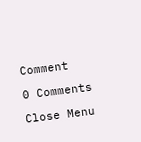Comment

0 Comments

Close Menu